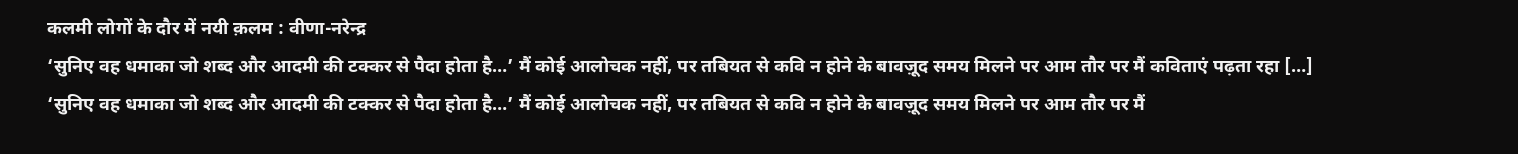कलमी लोगों के दौर में नयी क़लम : वीणा-नरेन्द्र
‘सुनिए वह धमाका जो शब्द और आदमी की टक्कर से पैदा होता है…’ मैं कोई आलोचक नहीं, पर तबियत से कवि न होने के बावज़ूद समय मिलने पर आम तौर पर मैं कविताएं पढ़ता रहा […]
‘सुनिए वह धमाका जो शब्द और आदमी की टक्कर से पैदा होता है…’ मैं कोई आलोचक नहीं, पर तबियत से कवि न होने के बावज़ूद समय मिलने पर आम तौर पर मैं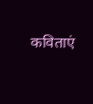कविताएं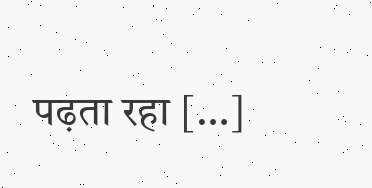पढ़ता रहा […]